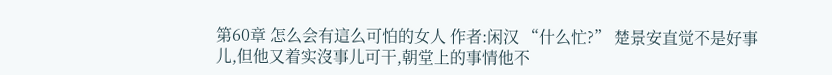第60章 怎么会有這么可怕的女人 作者:闲汉 “什么忙?” 楚景安直觉不是好事儿,但他又着实沒事儿可干,朝堂上的事情他不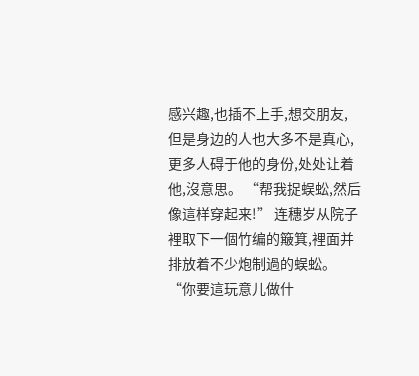感兴趣,也插不上手,想交朋友,但是身边的人也大多不是真心,更多人碍于他的身份,处处让着他,沒意思。 “帮我捉蜈蚣,然后像這样穿起来!” 连穗岁从院子裡取下一個竹编的簸箕,裡面并排放着不少炮制過的蜈蚣。 “你要這玩意儿做什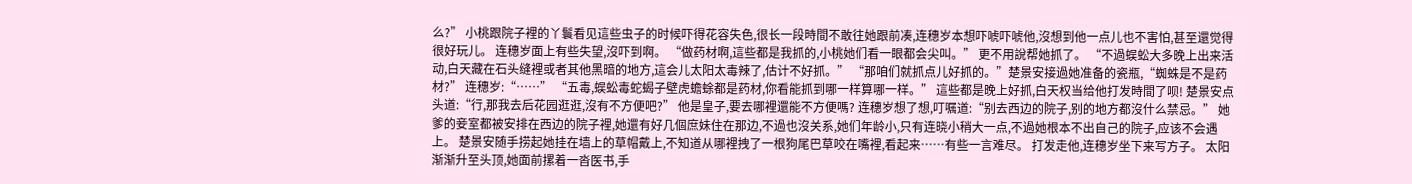么?” 小桃跟院子裡的丫鬟看见這些虫子的时候吓得花容失色,很长一段時間不敢往她跟前凑,连穗岁本想吓唬吓唬他,沒想到他一点儿也不害怕,甚至還觉得很好玩儿。 连穗岁面上有些失望,沒吓到啊。 “做药材啊,這些都是我抓的,小桃她们看一眼都会尖叫。” 更不用說帮她抓了。 “不過蜈蚣大多晚上出来活动,白天藏在石头缝裡或者其他黑暗的地方,這会儿太阳太毒辣了,估计不好抓。” “那咱们就抓点儿好抓的。”楚景安接過她准备的瓷瓶,“蜘蛛是不是药材?” 连穗岁:“……” “五毒,蜈蚣毒蛇蝎子壁虎蟾蜍都是药材,你看能抓到哪一样算哪一样。” 這些都是晚上好抓,白天权当给他打发時間了呗! 楚景安点头道:“行,那我去后花园逛逛,沒有不方便吧?” 他是皇子,要去哪裡還能不方便嗎? 连穗岁想了想,叮嘱道:“别去西边的院子,别的地方都沒什么禁忌。” 她爹的妾室都被安排在西边的院子裡,她還有好几個庶妹住在那边,不過也沒关系,她们年龄小,只有连晓小稍大一点,不過她根本不出自己的院子,应该不会遇上。 楚景安随手捞起她挂在墙上的草帽戴上,不知道从哪裡拽了一根狗尾巴草咬在嘴裡,看起来……有些一言难尽。 打发走他,连穗岁坐下来写方子。 太阳渐渐升至头顶,她面前摞着一沓医书,手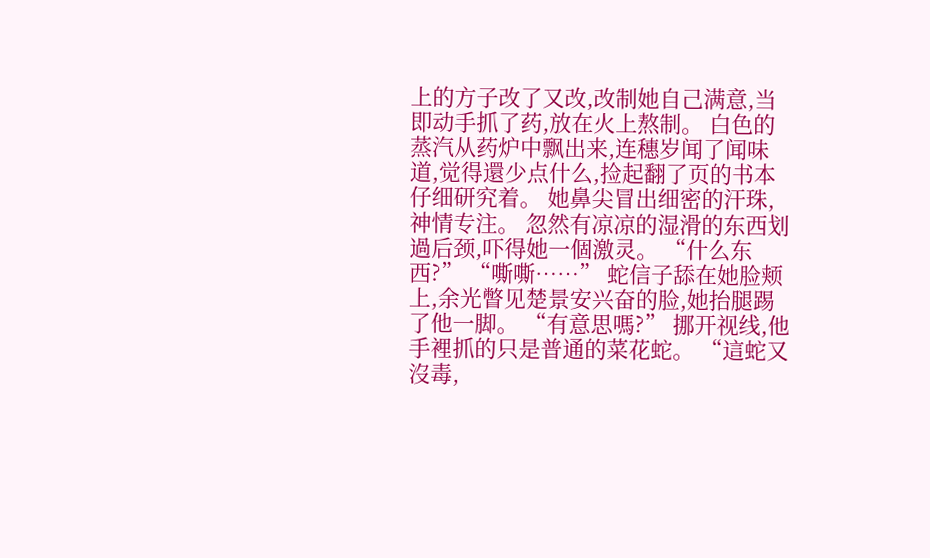上的方子改了又改,改制她自己满意,当即动手抓了药,放在火上熬制。 白色的蒸汽从药炉中飘出来,连穗岁闻了闻味道,觉得還少点什么,捡起翻了页的书本仔细研究着。 她鼻尖冒出细密的汗珠,神情专注。 忽然有凉凉的湿滑的东西划過后颈,吓得她一個激灵。 “什么东西?” “嘶嘶……” 蛇信子舔在她脸颊上,余光瞥见楚景安兴奋的脸,她抬腿踢了他一脚。 “有意思嗎?” 挪开视线,他手裡抓的只是普通的菜花蛇。 “這蛇又沒毒,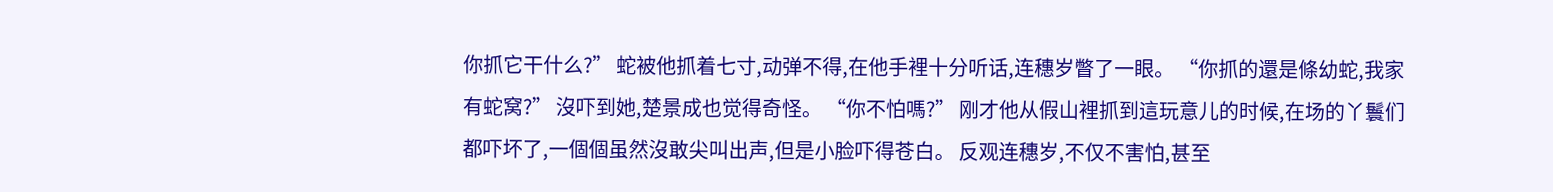你抓它干什么?” 蛇被他抓着七寸,动弹不得,在他手裡十分听话,连穗岁瞥了一眼。 “你抓的還是條幼蛇,我家有蛇窝?” 沒吓到她,楚景成也觉得奇怪。 “你不怕嗎?” 刚才他从假山裡抓到這玩意儿的时候,在场的丫鬟们都吓坏了,一個個虽然沒敢尖叫出声,但是小脸吓得苍白。 反观连穗岁,不仅不害怕,甚至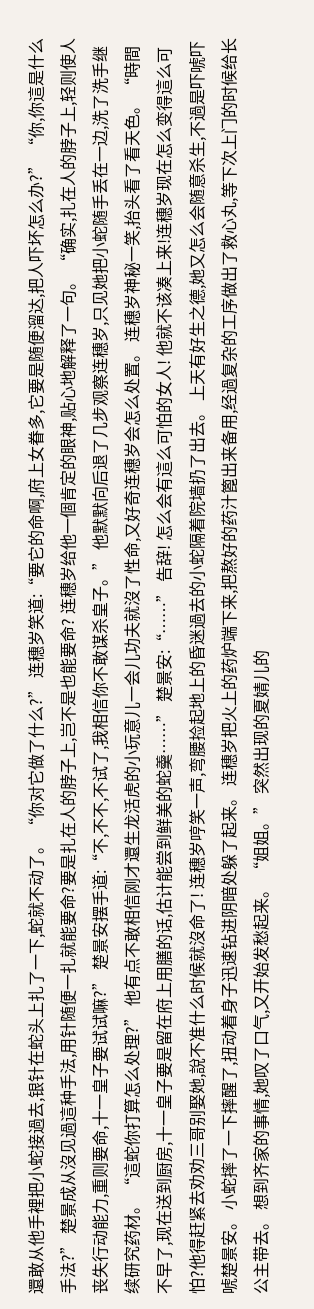還敢从他手裡把小蛇接過去,银针在蛇头上扎了一下,蛇就不动了。 “你对它做了什么?” 连穗岁笑道:“要它的命啊,府上女眷多,它要是随便溜达,把人吓坏怎么办?” “你,你這是什么手法?” 楚景成从沒见過這种手法,用针随便一扎就能要命?要是扎在人的脖子上,岂不是也能要命? 连穗岁给他一個肯定的眼神,贴心地解释了一句。 “确实,扎在人的脖子上,轻则使人丧失行动能力,重则要命,十一皇子要试试嘛?” 楚景安摆手道:“不,不不,不试了,我相信你不敢谋杀皇子。” 他默默向后退了几步观察连穗岁,只见她把小蛇随手丢在一边,洗了洗手继续研究药材。 “這蛇你打算怎么处理?” 他有点不敢相信刚才還生龙活虎的小玩意儿一会儿功夫就沒了性命,又好奇连穗岁会怎么处置。 连穗岁神秘一笑,抬头看了看天色。 “時間不早了,现在送到厨房,十一皇子要是留在府上用膳的话,估计能尝到鲜美的蛇羹……” 楚景安:“……” 告辞! 怎么会有這么可怕的女人! 他就不该凑上来!连穗岁现在怎么变得這么可怕?他得赶紧去劝劝三哥别娶她,說不准什么时候就沒命了! 连穗岁哼笑一声,弯腰捡起地上的昏迷過去的小蛇隔着院墙扔了出去。 上天有好生之德,她又怎么会随意杀生,不過是吓唬吓唬楚景安。 小蛇摔了一下摔醒了,扭动着身子迅速钻进阴暗处躲了起来。 连穗岁把火上的药炉端下来,把熬好的药汁篦出来备用,经過复杂的工序做出了救心丸,等下次上门的时候给长公主带去。 想到齐家的事情,她叹了口气,又开始发愁起来。 “姐姐。” 突然出现的夏婧儿的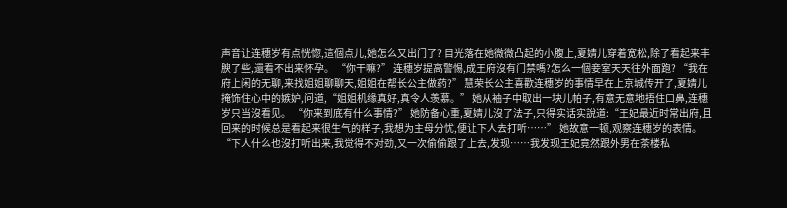声音让连穗岁有点恍惚,這個点儿,她怎么又出门了? 目光落在她微微凸起的小腹上,夏婧儿穿着宽松,除了看起来丰腴了些,還看不出来怀孕。 “你干嘛?” 连穗岁提高警惕,成王府沒有门禁嗎?怎么一個妾室天天往外面跑? “我在府上闲的无聊,来找姐姐聊聊天,姐姐在帮长公主做药?” 慧荣长公主喜歡连穗岁的事情早在上京城传开了,夏婧儿掩饰住心中的嫉妒,问道,“姐姐机缘真好,真令人羡慕。” 她从袖子中取出一块儿帕子,有意无意地捂住口鼻,连穗岁只当沒看见。 “你来到底有什么事情?” 她防备心重,夏婧儿沒了法子,只得实话实說道:“王妃最近时常出府,且回来的时候总是看起来很生气的样子,我想为主母分忧,便让下人去打听……” 她故意一顿,观察连穗岁的表情。 “下人什么也沒打听出来,我觉得不对劲,又一次偷偷跟了上去,发现……我发现王妃竟然跟外男在茶楼私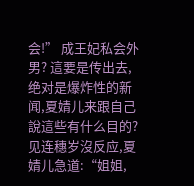会!” 成王妃私会外男? 這要是传出去,绝对是爆炸性的新闻,夏婧儿来跟自己說這些有什么目的? 见连穗岁沒反应,夏婧儿急道:“姐姐,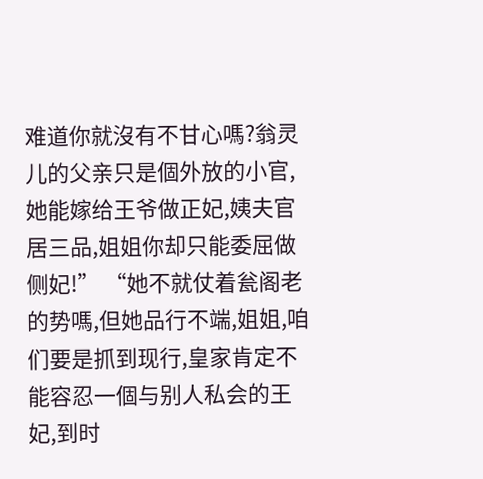难道你就沒有不甘心嗎?翁灵儿的父亲只是個外放的小官,她能嫁给王爷做正妃,姨夫官居三品,姐姐你却只能委屈做侧妃!” “她不就仗着瓮阁老的势嗎,但她品行不端,姐姐,咱们要是抓到现行,皇家肯定不能容忍一個与别人私会的王妃,到时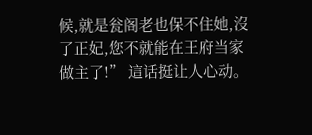候,就是瓮阁老也保不住她,沒了正妃,您不就能在王府当家做主了!” 這话挺让人心动。